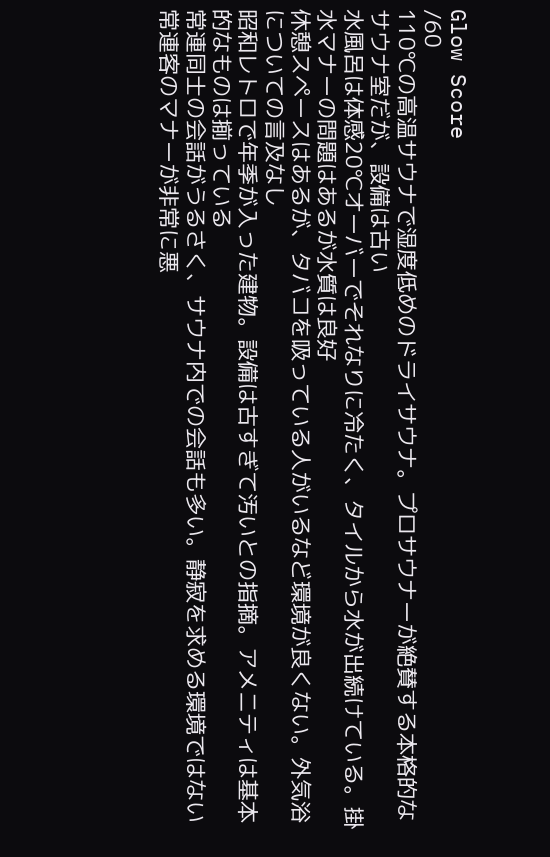Glow Score
/60
110℃の高温サウナで湿度低めのドライサウナ。プロサウナーが絶賛する本格的なサウナ室だが、設備は古い
水風呂は体感20℃オーバーでそれなりに冷たく、タイルから水が出続けている。掛水マナーの問題はあるが水質は良好
休憩スペースはあるが、タバコを吸っている人がいるなど環境が良くない。外気浴についての言及なし
昭和レトロで年季が入った建物。設備は古すぎて汚いとの指摘。アメニティは基本的なものは揃っている
常連同士の会話がうるさく、サウナ内での会話も多い。静寂を求める環境ではない
常連客のマナーが非常に悪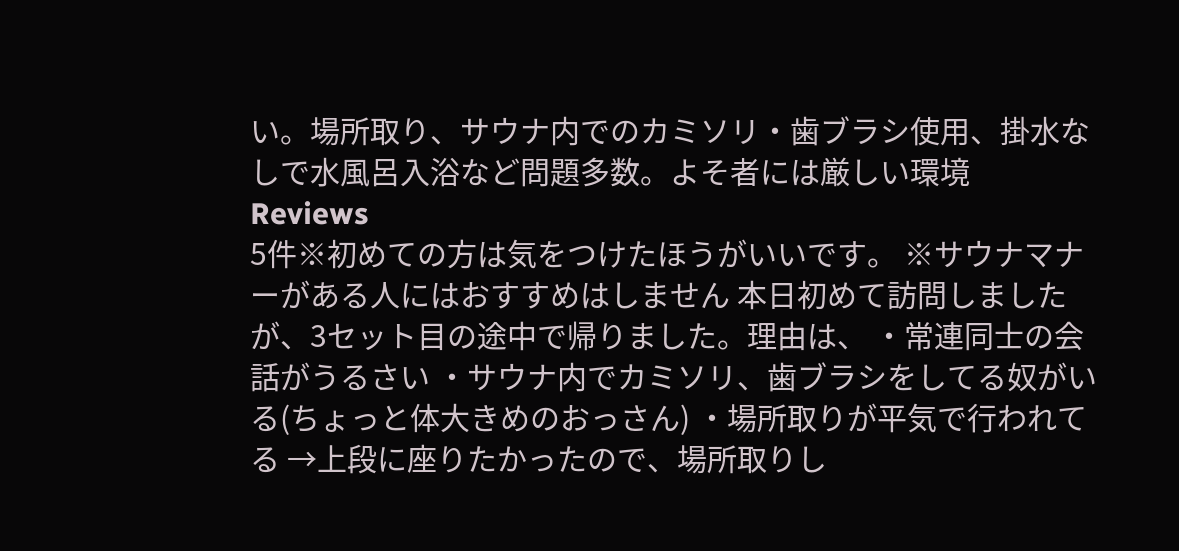い。場所取り、サウナ内でのカミソリ・歯ブラシ使用、掛水なしで水風呂入浴など問題多数。よそ者には厳しい環境
Reviews
5件※初めての方は気をつけたほうがいいです。 ※サウナマナーがある人にはおすすめはしません 本日初めて訪問しましたが、3セット目の途中で帰りました。理由は、 ・常連同士の会話がうるさい ・サウナ内でカミソリ、歯ブラシをしてる奴がいる(ちょっと体大きめのおっさん) ・場所取りが平気で行われてる →上段に座りたかったので、場所取りし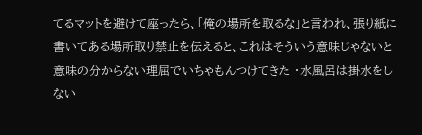てるマットを避けて座ったら、「俺の場所を取るな」と言われ、張り紙に書いてある場所取り禁止を伝えると、これはそういう意味じゃないと意味の分からない理屈でいちゃもんつけてきた ・水風呂は掛水をしない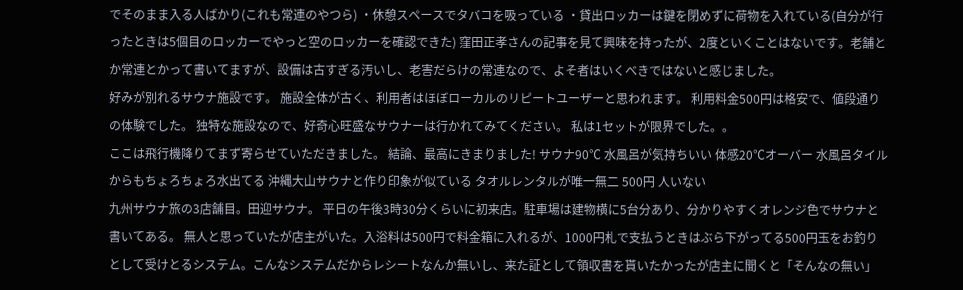でそのまま入る人ばかり(これも常連のやつら) ・休憩スペースでタバコを吸っている ・貸出ロッカーは鍵を閉めずに荷物を入れている(自分が行ったときは5個目のロッカーでやっと空のロッカーを確認できた) 窪田正孝さんの記事を見て興味を持ったが、2度といくことはないです。老舗とか常連とかって書いてますが、設備は古すぎる汚いし、老害だらけの常連なので、よそ者はいくべきではないと感じました。
好みが別れるサウナ施設です。 施設全体が古く、利用者はほぼローカルのリピートユーザーと思われます。 利用料金500円は格安で、値段通りの体験でした。 独特な施設なので、好奇心旺盛なサウナーは行かれてみてください。 私は1セットが限界でした。。
ここは飛行機降りてまず寄らせていただきました。 結論、最高にきまりました! サウナ90℃ 水風呂が気持ちいい 体感20℃オーバー 水風呂タイルからもちょろちょろ水出てる 沖縄大山サウナと作り印象が似ている タオルレンタルが唯一無二 500円 人いない
九州サウナ旅の3店舗目。田迎サウナ。 平日の午後3時30分くらいに初来店。駐車場は建物横に5台分あり、分かりやすくオレンジ色でサウナと書いてある。 無人と思っていたが店主がいた。入浴料は500円で料金箱に入れるが、1000円札で支払うときはぶら下がってる500円玉をお釣りとして受けとるシステム。こんなシステムだからレシートなんか無いし、来た証として領収書を貰いたかったが店主に聞くと「そんなの無い」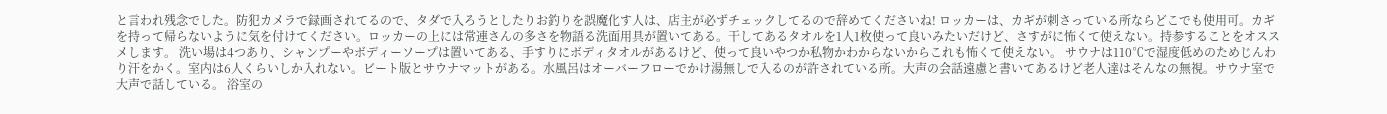と言われ残念でした。防犯カメラで録画されてるので、タダで入ろうとしたりお釣りを誤魔化す人は、店主が必ずチェックしてるので辞めてくださいね! ロッカーは、カギが刺さっている所ならどこでも使用可。カギを持って帰らないように気を付けてください。ロッカーの上には常連さんの多さを物語る洗面用具が置いてある。干してあるタオルを1人1枚使って良いみたいだけど、さすがに怖くて使えない。持参することをオススメします。 洗い場は4つあり、シャンプーやボディーソープは置いてある、手すりにボディタオルがあるけど、使って良いやつか私物かわからないからこれも怖くて使えない。 サウナは110℃で湿度低めのためじんわり汗をかく。室内は6人くらいしか入れない。ビート版とサウナマットがある。水風呂はオーバーフローでかけ湯無しで入るのが許されている所。大声の会話遠慮と書いてあるけど老人達はそんなの無視。サウナ室で大声で話している。 浴室の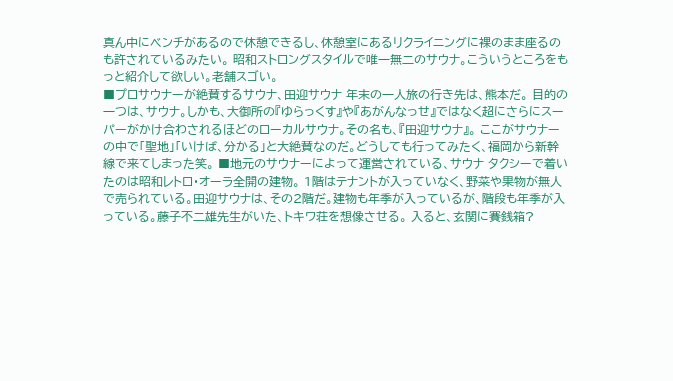真ん中にベンチがあるので休憩できるし、休憩室にあるリクライニングに裸のまま座るのも許されているみたい。 昭和ストロングスタイルで唯一無二のサウナ。こういうところをもっと紹介して欲しい。老舗スゴい。
■プロサウナーが絶賛するサウナ、田迎サウナ 年末の一人旅の行き先は、熊本だ。 目的の一つは、サウナ。しかも、大御所の『ゆらっくす』や『あがんなっせ』ではなく超にさらにスーパーがかけ合わされるほどのローカルサウナ。その名も、『田迎サウナ』。 ここがサウナーの中で「聖地」「いけば、分かる」と大絶賛なのだ。どうしても行ってみたく、福岡から新幹線で来てしまった笑。 ■地元のサウナーによって運営されている、サウナ タクシーで着いたのは昭和レトロ・オーラ全開の建物。 1階はテナントが入っていなく、野菜や果物が無人で売られている。田迎サウナは、その2階だ。建物も年季が入っているが、階段も年季が入っている。藤子不二雄先生がいた、トキワ荘を想像させる。 入ると、玄関に賽銭箱?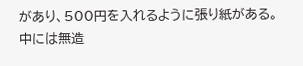があり、500円を入れるように張り紙がある。中には無造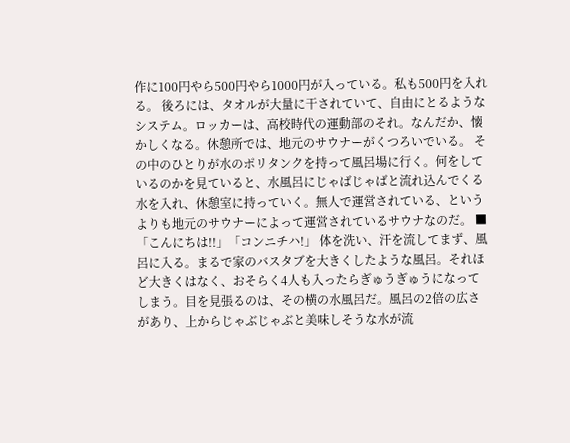作に100円やら500円やら1000円が入っている。私も500円を入れる。 後ろには、タオルが大量に干されていて、自由にとるようなシステム。ロッカーは、高校時代の運動部のそれ。なんだか、懐かしくなる。休憩所では、地元のサウナーがくつろいでいる。 その中のひとりが水のポリタンクを持って風呂場に行く。何をしているのかを見ていると、水風呂にじゃばじゃばと流れ込んでくる水を入れ、休憩室に持っていく。無人で運営されている、というよりも地元のサウナーによって運営されているサウナなのだ。 ■「こんにちは!!」「コンニチハ!」 体を洗い、汗を流してまず、風呂に入る。まるで家のバスタブを大きくしたような風呂。それほど大きくはなく、おそらく4人も入ったらぎゅうぎゅうになってしまう。目を見張るのは、その横の水風呂だ。風呂の2倍の広さがあり、上からじゃぶじゃぶと美味しそうな水が流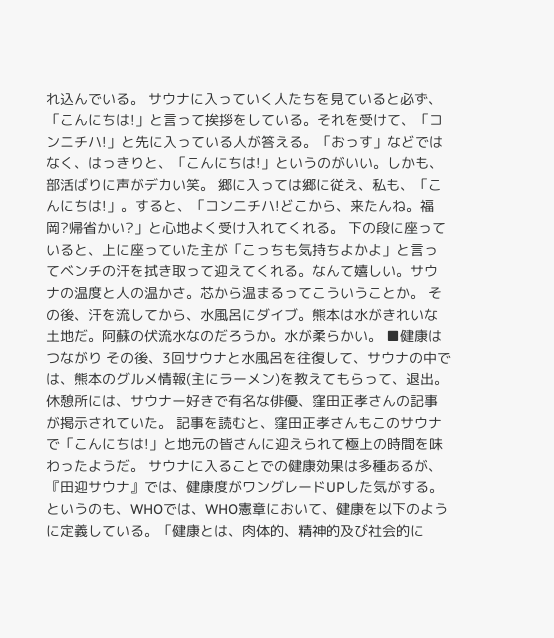れ込んでいる。 サウナに入っていく人たちを見ていると必ず、「こんにちは!」と言って挨拶をしている。それを受けて、「コンニチハ!」と先に入っている人が答える。「おっす」などではなく、はっきりと、「こんにちは!」というのがいい。しかも、部活ばりに声がデカい笑。 郷に入っては郷に従え、私も、「こんにちは!」。すると、「コンニチハ!どこから、来たんね。福岡?帰省かい?」と心地よく受け入れてくれる。 下の段に座っていると、上に座っていた主が「こっちも気持ちよかよ」と言ってベンチの汗を拭き取って迎えてくれる。なんて嬉しい。サウナの温度と人の温かさ。芯から温まるってこういうことか。 その後、汗を流してから、水風呂にダイブ。熊本は水がきれいな土地だ。阿蘇の伏流水なのだろうか。水が柔らかい。 ■健康はつながり その後、3回サウナと水風呂を往復して、サウナの中では、熊本のグルメ情報(主にラーメン)を教えてもらって、退出。休憩所には、サウナー好きで有名な俳優、窪田正孝さんの記事が掲示されていた。 記事を読むと、窪田正孝さんもこのサウナで「こんにちは!」と地元の皆さんに迎えられて極上の時間を味わったようだ。 サウナに入ることでの健康効果は多種あるが、『田迎サウナ』では、健康度がワングレードUPした気がする。というのも、WHOでは、WHO憲章において、健康を以下のように定義している。「健康とは、肉体的、精神的及び社会的に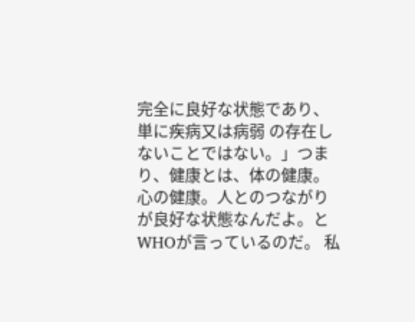完全に良好な状態であり、単に疾病又は病弱 の存在しないことではない。」つまり、健康とは、体の健康。心の健康。人とのつながりが良好な状態なんだよ。とWHOが言っているのだ。 私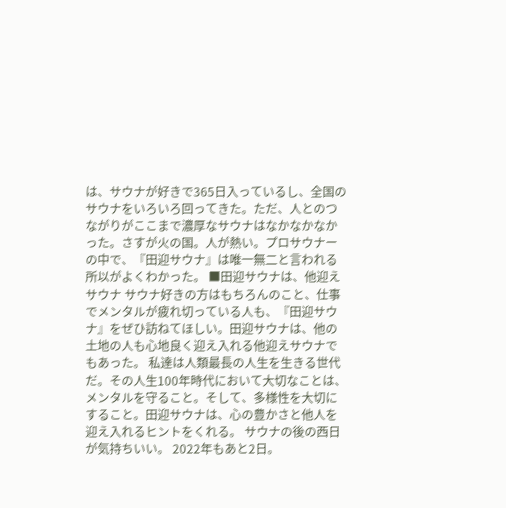は、サウナが好きで365日入っているし、全国のサウナをいろいろ回ってきた。ただ、人とのつながりがここまで濃厚なサウナはなかなかなかった。さすが火の国。人が熱い。プロサウナーの中で、『田迎サウナ』は唯一無二と言われる所以がよくわかった。 ■田迎サウナは、他迎えサウナ サウナ好きの方はもちろんのこと、仕事でメンタルが疲れ切っている人も、『田迎サウナ』をぜひ訪ねてほしい。田迎サウナは、他の土地の人も心地良く迎え入れる他迎えサウナでもあった。 私達は人類最長の人生を生きる世代だ。その人生100年時代において大切なことは、メンタルを守ること。そして、多様性を大切にすること。田迎サウナは、心の豊かさと他人を迎え入れるヒントをくれる。 サウナの後の西日が気持ちいい。 2022年もあと2日。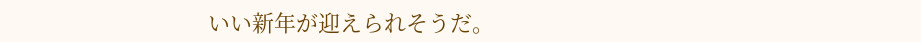いい新年が迎えられそうだ。